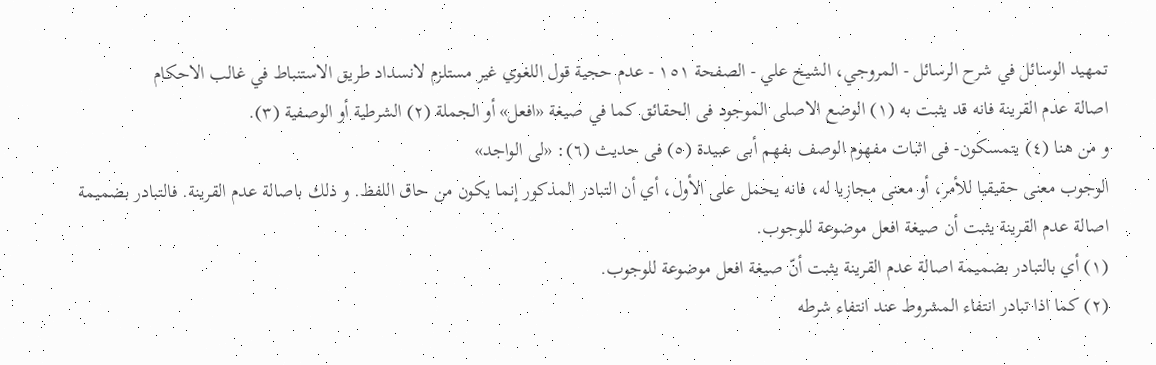تمهيد الوسائل في شرح الرسائل - المروجي، الشيخ علي - الصفحة ١٥١ - عدم حجية قول اللغوي غير مستلزم لانسداد طريق الاستنباط في غالب الاحكام
اصالة عدم القرينة فانه قد يثبت به (١) الوضع الاصلى الموجود فى الحقائق كما في صيغة «افعل» أو الجملة (٢) الشرطية أو الوصفية (٣).
و من هنا (٤) يتمسكون- فى اثبات مفهوم الوصف بفهم أبى عبيدة (٥) فى حديث (٦): «لى الواجد»
الوجوب معنى حقيقيا للأمر، أو معنى مجازيا له، فانه يحمل على الأول، أي أن التبادر المذكور إنما يكون من حاق اللفظ. و ذلك باصالة عدم القرينة. فالتبادر بضميمة اصالة عدم القرينة يثبت أن صيغة افعل موضوعة للوجوب.
(١) أي بالتبادر بضميمة اصالة عدم القرينة يثبت أنّ صيغة افعل موضوعة للوجوب.
(٢) كما اذا تبادر انتفاء المشروط عند انتفاء شرطه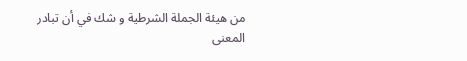من هيئة الجملة الشرطية و شك في أن تبادر المعنى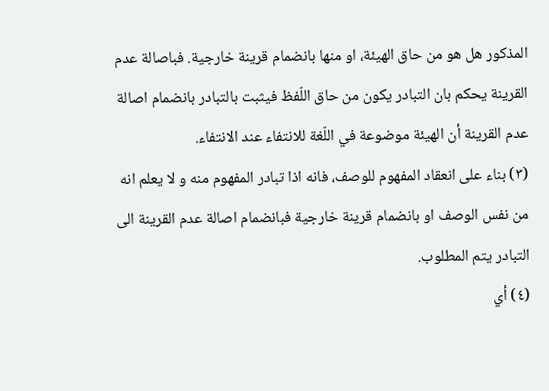المذكور هل هو من حاق الهيئة، او منها بانضمام قرينة خارجية. فباصالة عدم القرينة يحكم بان التبادر يكون من حاق اللّفظ فيثبت بالتبادر بانضمام اصالة عدم القرينة أن الهيئة موضوعة في اللّغة للانتفاء عند الانتفاء.
(٣) بناء على انعقاد المفهوم للوصف، فانه اذا تبادر المفهوم منه و لا يعلم انه من نفس الوصف او بانضمام قرينة خارجية فبانضمام اصالة عدم القرينة الى التبادر يتم المطلوب.
(٤) أي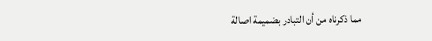مما ذكرناه من أن التبادر بضميمة اصالة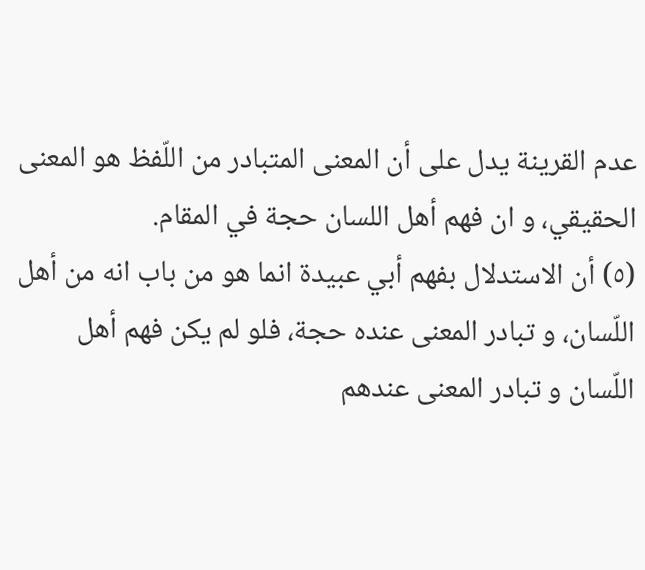عدم القرينة يدل على أن المعنى المتبادر من اللّفظ هو المعنى الحقيقي، و ان فهم أهل اللسان حجة في المقام.
(٥) أن الاستدلال بفهم أبي عبيدة انما هو من باب انه من أهل اللّسان، و تبادر المعنى عنده حجة، فلو لم يكن فهم أهل اللّسان و تبادر المعنى عندهم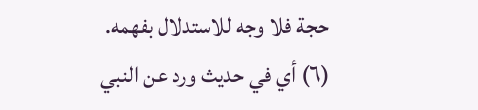حجة فلا وجه للاستدلال بفهمه.
(٦) أي في حديث ورد عن النبي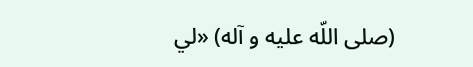(صلى اللّه عليه و آله) «لي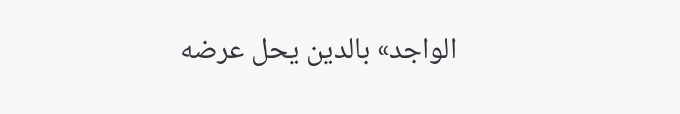الواجد» بالدين يحل عرضه